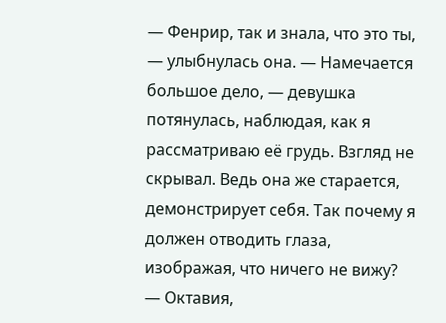— Фенрир, так и знала, что это ты, — улыбнулась она. — Намечается большое дело, — девушка потянулась, наблюдая, как я рассматриваю её грудь. Взгляд не скрывал. Ведь она же старается, демонстрирует себя. Так почему я должен отводить глаза, изображая, что ничего не вижу? — Октавия,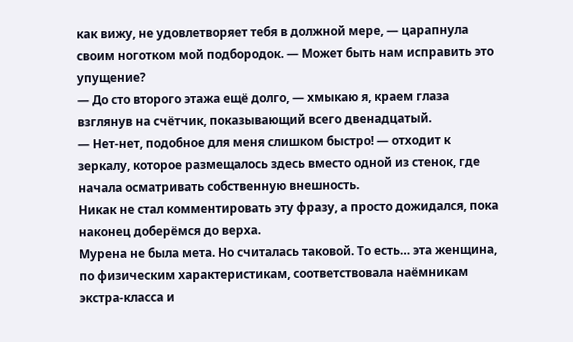как вижу, не удовлетворяет тебя в должной мере, — царапнула своим ноготком мой подбородок. — Может быть нам исправить это упущение?
— До сто второго этажа ещё долго, — хмыкаю я, краем глаза взглянув на счётчик, показывающий всего двенадцатый.
— Нет-нет, подобное для меня слишком быстро! — отходит к зеркалу, которое размещалось здесь вместо одной из стенок, где начала осматривать собственную внешность.
Никак не стал комментировать эту фразу, а просто дожидался, пока наконец доберёмся до верха.
Мурена не была мета. Но считалась таковой. То есть… эта женщина, по физическим характеристикам, соответствовала наёмникам экстра-класса и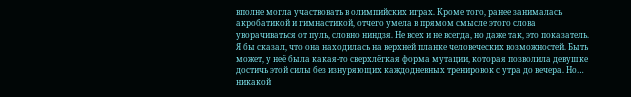вполне могла участвовать в олимпийских играх. Кроме того, ранее занималась акробатикой и гимнастикой, отчего умела в прямом смысле этого слова уворачиваться от пуль, словно ниндзя. Не всех и не всегда, но даже так, это показатель.
Я бы сказал, что она находилась на верхней планке человеческих возможностей. Быть может, у неё была какая-то сверхлёгкая форма мутации, которая позволила девушке достичь этой силы без изнуряющих каждодневных тренировок с утра до вечера. Но… никакой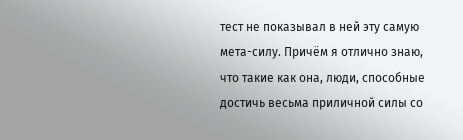тест не показывал в ней эту самую мета-силу. Причём я отлично знаю, что такие как она, люди, способные достичь весьма приличной силы со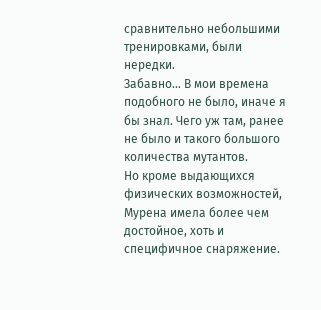сравнительно небольшими тренировками, были нередки.
Забавно… В мои времена подобного не было, иначе я бы знал. Чего уж там, ранее не было и такого большого количества мутантов.
Но кроме выдающихся физических возможностей, Мурена имела более чем достойное, хоть и специфичное снаряжение.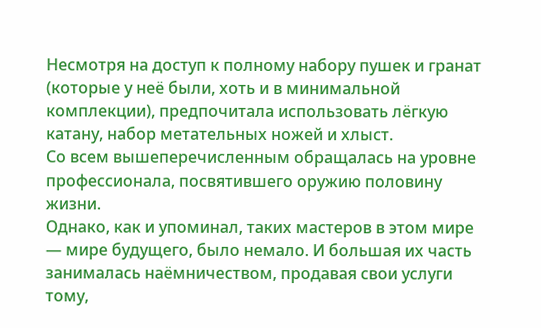Несмотря на доступ к полному набору пушек и гранат (которые у неё были, хоть и в минимальной комплекции), предпочитала использовать лёгкую катану, набор метательных ножей и хлыст.
Со всем вышеперечисленным обращалась на уровне профессионала, посвятившего оружию половину жизни.
Однако, как и упоминал, таких мастеров в этом мире — мире будущего, было немало. И большая их часть занималась наёмничеством, продавая свои услуги тому,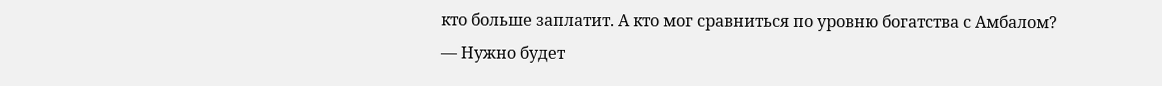кто больше заплатит. А кто мог сравниться по уровню богатства с Амбалом?
— Нужно будет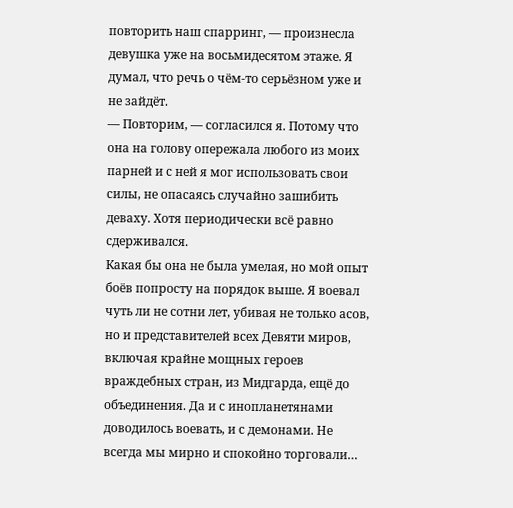повторить наш спарринг, — произнесла девушка уже на восьмидесятом этаже. Я думал, что речь о чём-то серьёзном уже и не зайдёт.
— Повторим, — согласился я. Потому что она на голову опережала любого из моих парней и с ней я мог использовать свои силы, не опасаясь случайно зашибить деваху. Хотя периодически всё равно сдерживался.
Какая бы она не была умелая, но мой опыт боёв попросту на порядок выше. Я воевал чуть ли не сотни лет, убивая не только асов, но и представителей всех Девяти миров, включая крайне мощных героев враждебных стран, из Мидгарда, ещё до объединения. Да и с инопланетянами доводилось воевать, и с демонами. Не всегда мы мирно и спокойно торговали…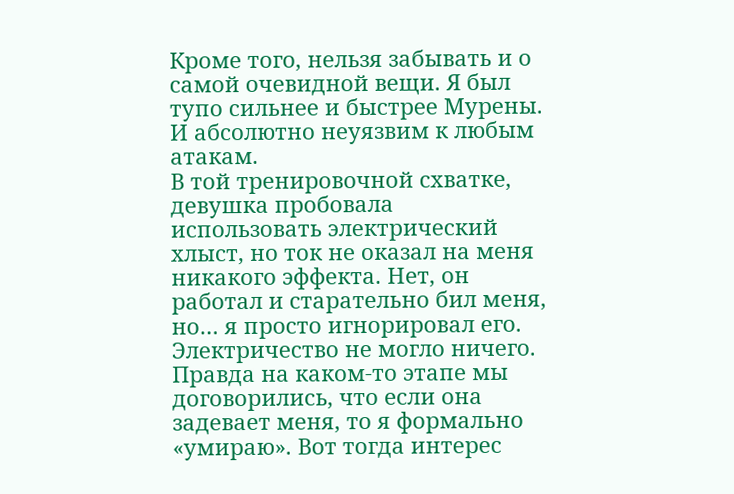Кроме того, нельзя забывать и о самой очевидной вещи. Я был тупо сильнее и быстрее Мурены. И абсолютно неуязвим к любым атакам.
В той тренировочной схватке, девушка пробовала использовать электрический хлыст, но ток не оказал на меня никакого эффекта. Нет, он работал и старательно бил меня, но… я просто игнорировал его. Электричество не могло ничего.
Правда на каком-то этапе мы договорились, что если она задевает меня, то я формально «умираю». Вот тогда интерес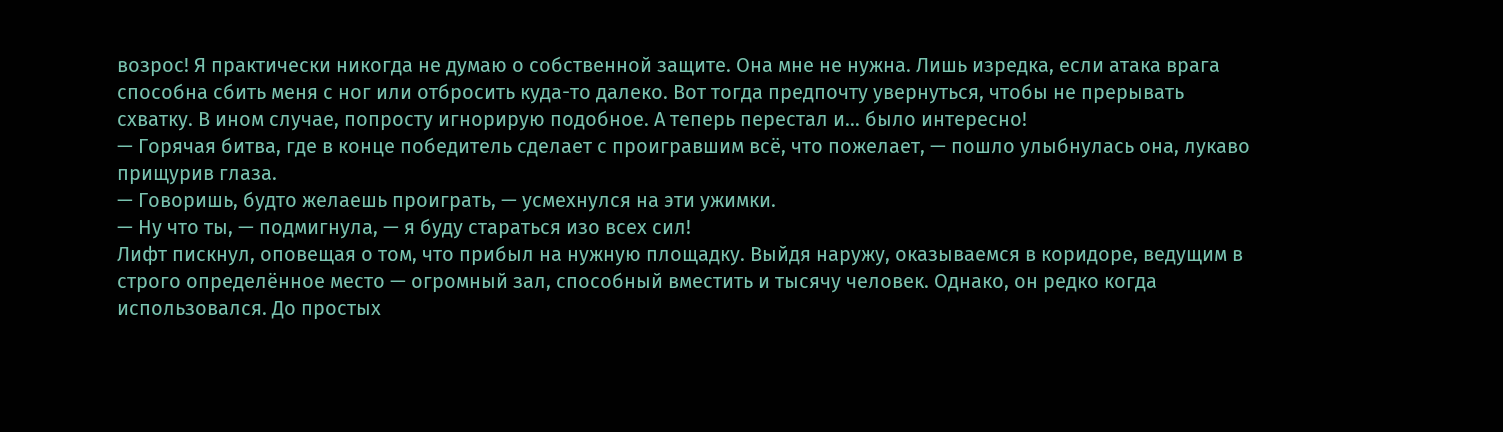возрос! Я практически никогда не думаю о собственной защите. Она мне не нужна. Лишь изредка, если атака врага способна сбить меня с ног или отбросить куда-то далеко. Вот тогда предпочту увернуться, чтобы не прерывать схватку. В ином случае, попросту игнорирую подобное. А теперь перестал и… было интересно!
— Горячая битва, где в конце победитель сделает с проигравшим всё, что пожелает, — пошло улыбнулась она, лукаво прищурив глаза.
— Говоришь, будто желаешь проиграть, — усмехнулся на эти ужимки.
— Ну что ты, — подмигнула, — я буду стараться изо всех сил!
Лифт пискнул, оповещая о том, что прибыл на нужную площадку. Выйдя наружу, оказываемся в коридоре, ведущим в строго определённое место — огромный зал, способный вместить и тысячу человек. Однако, он редко когда использовался. До простых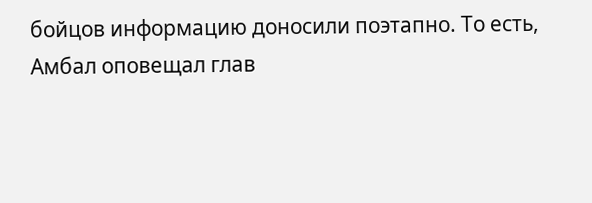бойцов информацию доносили поэтапно. То есть, Амбал оповещал глав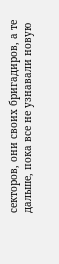секторов, они своих бригадиров, а те дальше, пока все не узнавали новую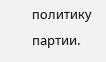политику партии.